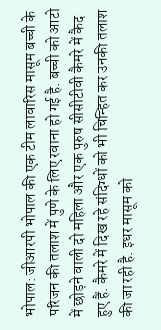भोपाल: जीआरपी भोपाल की एक टीम लावारिस मासूम बच्ची के परिजन की तलाश में पुणे के लिए रवाना हो गई है. बच्ची को आटो में छोड़ने वाली दो महिला और एक पुरुष सीसीटीवी कैमरे में कैद हुए हैं. कैमरे में दिख रहे संदिग्धों को भी चिन्हित कर उनकी तलाश की जा रही है. इधर मासूम को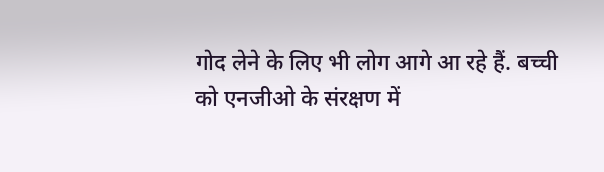गोद लेने के लिए भी लोग आगे आ रहे हैं. बच्ची को एनजीओ के संरक्षण में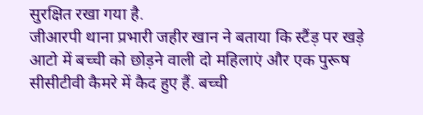सुरक्षित रखा गया है.
जीआरपी थाना प्रभारी जहीर खान ने बताया कि स्टैंड़ पर खड़े आटो में बच्ची को छोड़ने वाली दो महिलाएं और एक पुरूष सीसीटीवी कैमरे में कैद हुए हैं. बच्ची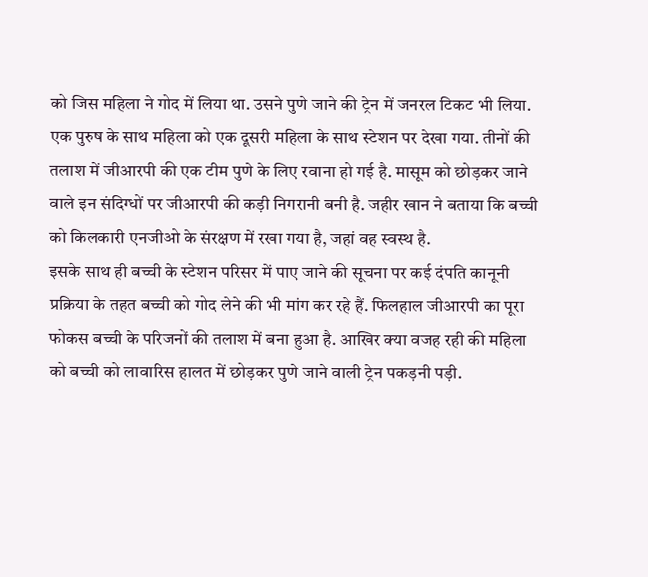को जिस महिला ने गोद में लिया था. उसने पुणे जाने की ट्रेन में जनरल टिकट भी लिया. एक पुरुष के साथ महिला को एक दूसरी महिला के साथ स्टेशन पर देखा गया. तीनों की तलाश में जीआरपी की एक टीम पुणे के लिए रवाना हो गई है. मासूम को छोड़कर जाने वाले इन संदिग्धों पर जीआरपी की कड़ी निगरानी बनी है. जहीर खान ने बताया कि बच्ची को किलकारी एनजीओ के संरक्षण में रखा गया है, जहां वह स्वस्थ है.
इसके साथ ही बच्ची के स्टेशन परिसर में पाए जाने की सूचना पर कई दंपति कानूनी प्रक्रिया के तहत बच्ची को गोद लेने की भी मांग कर रहे हैं. फिलहाल जीआरपी का पूरा फोकस बच्ची के परिजनों की तलाश में बना हुआ है. आखिर क्या वजह रही की महिला को बच्ची को लावारिस हालत में छोड़कर पुणे जाने वाली ट्रेन पकड़नी पड़ी.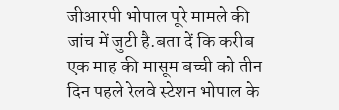जीआरपी भोपाल पूरे मामले की जांच में जुटी है.बता दें कि करीब एक माह की मासूम बच्ची को तीन दिन पहले रेलवे स्टेशन भोपाल के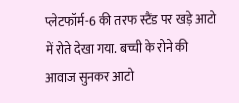प्लेटफॉर्म-6 की तरफ स्टैंड पर खड़े आटो में रोते देखा गया. बच्ची के रोने की आवाज सुनकर आटो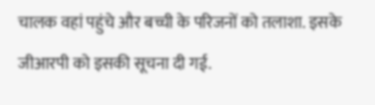चालक वहां पहुंचे और बच्ची के परिजनों को तलाशा. इसके जीआरपी को इसकी सूचना दी गई.